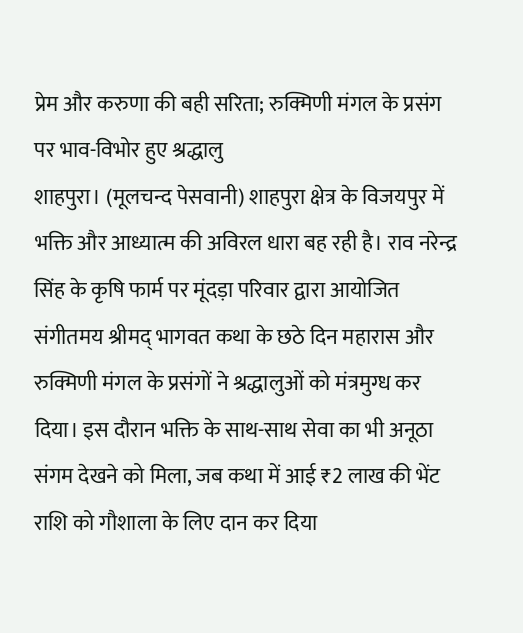प्रेम और करुणा की बही सरिता; रुक्मिणी मंगल के प्रसंग पर भाव-विभोर हुए श्रद्धालु
शाहपुरा। (मूलचन्द पेसवानी) शाहपुरा क्षेत्र के विजयपुर में भक्ति और आध्यात्म की अविरल धारा बह रही है। राव नरेन्द्र सिंह के कृषि फार्म पर मूंदड़ा परिवार द्वारा आयोजित संगीतमय श्रीमद् भागवत कथा के छठे दिन महारास और रुक्मिणी मंगल के प्रसंगों ने श्रद्धालुओं को मंत्रमुग्ध कर दिया। इस दौरान भक्ति के साथ-साथ सेवा का भी अनूठा संगम देखने को मिला, जब कथा में आई ₹2 लाख की भेंट राशि को गौशाला के लिए दान कर दिया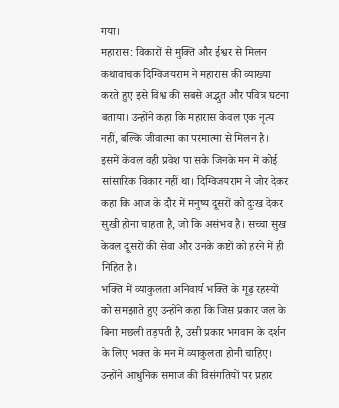गया।
महारास: विकारों से मुक्ति और ईश्वर से मिलन कथावाचक दिग्विजयराम ने महारास की व्याख्या करते हुए इसे विश्व की सबसे अद्भुत और पवित्र घटना बताया। उन्होंने कहा कि महारास केवल एक नृत्य नहीं, बल्कि जीवात्मा का परमात्मा से मिलन है। इसमें केवल वही प्रवेश पा सके जिनके मन में कोई सांसारिक विकार नहीं था। दिग्विजयराम ने जोर देकर कहा कि आज के दौर में मनुष्य दूसरों को दुःख देकर सुखी होना चाहता है, जो कि असंभव है। सच्चा सुख केवल दूसरों की सेवा और उनके कष्टों को हरने में ही निहित है।
भक्ति में व्याकुलता अनिवार्य भक्ति के गूढ़ रहस्यों को समझाते हुए उन्होंने कहा कि जिस प्रकार जल के बिना मछली तड़पती है, उसी प्रकार भगवान के दर्शन के लिए भक्त के मन में व्याकुलता होनी चाहिए। उन्होंने आधुनिक समाज की विसंगतियों पर प्रहार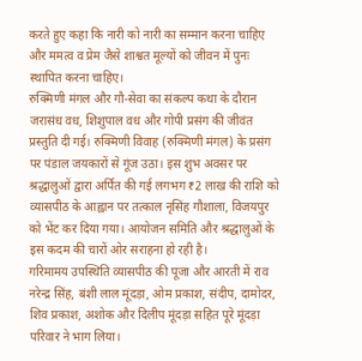करते हुए कहा कि नारी को नारी का सम्मान करना चाहिए और ममत्व व प्रेम जैसे शाश्वत मूल्यों को जीवन में पुनः स्थापित करना चाहिए।
रुक्मिणी मंगल और गौ-सेवा का संकल्प कथा के दौरान जरासंध वध, शिशुपाल वध और गोपी प्रसंग की जीवंत प्रस्तुति दी गई। रुक्मिणी विवाह (रुक्मिणी मंगल) के प्रसंग पर पंडाल जयकारों से गूंज उठा। इस शुभ अवसर पर श्रद्धालुओं द्वारा अर्पित की गई लगभग ₹2 लाख की राशि को व्यासपीठ के आह्वान पर तत्काल नृसिंह गौशाला, विजयपुर को भेंट कर दिया गया। आयोजन समिति और श्रद्धालुओं के इस कदम की चारों ओर सराहना हो रही है।
गरिमामय उपस्थिति व्यासपीठ की पूजा और आरती में राव नरेन्द्र सिंह, बंशी लाल मूंदड़ा, ओम प्रकाश, संदीप, दामोदर, शिव प्रकाश, अशोक और दिलीप मूंदड़ा सहित पूरे मूंदड़ा परिवार ने भाग लिया।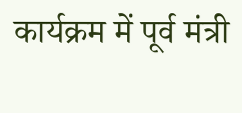कार्यक्रम में पूर्व मंत्री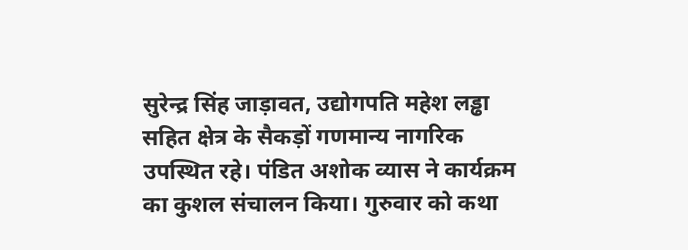सुरेन्द्र सिंह जाड़ावत, उद्योगपति महेश लड्ढा सहित क्षेत्र के सैकड़ों गणमान्य नागरिक उपस्थित रहे। पंडित अशोक व्यास ने कार्यक्रम का कुशल संचालन किया। गुरुवार को कथा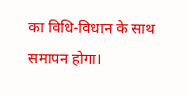का विधि-विधान के साथ समापन होगा।